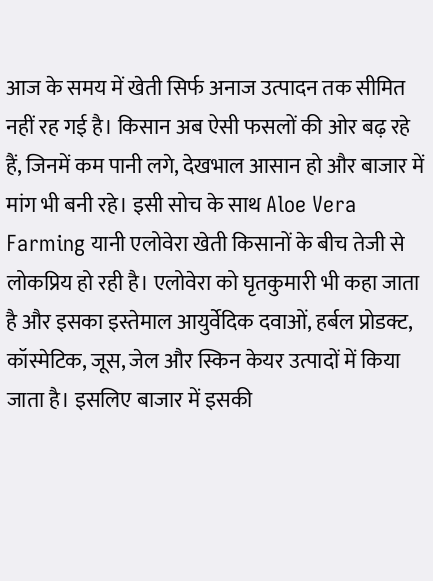आज के समय में खेती सिर्फ अनाज उत्पादन तक सीमित नहीं रह गई है। किसान अब ऐसी फसलों की ओर बढ़ रहे हैं, जिनमें कम पानी लगे, देखभाल आसान हो और बाजार में मांग भी बनी रहे। इसी सोच के साथ Aloe Vera Farming यानी एलोवेरा खेती किसानों के बीच तेजी से लोकप्रिय हो रही है। एलोवेरा को घृतकुमारी भी कहा जाता है और इसका इस्तेमाल आयुर्वेदिक दवाओं, हर्बल प्रोडक्ट, कॉस्मेटिक, जूस, जेल और स्किन केयर उत्पादों में किया जाता है। इसलिए बाजार में इसकी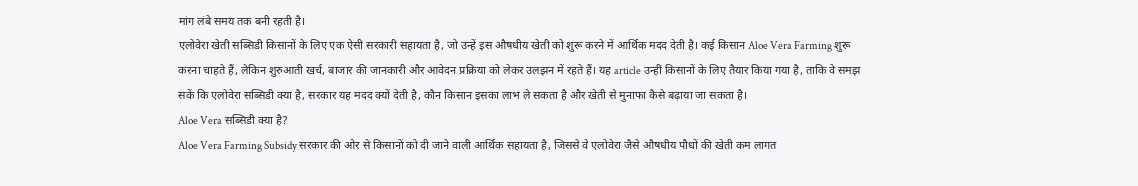मांग लंबे समय तक बनी रहती है।
एलोवेरा खेती सब्सिडी किसानों के लिए एक ऐसी सरकारी सहायता है, जो उन्हें इस औषधीय खेती को शुरू करने में आर्थिक मदद देती है। कई किसान Aloe Vera Farming शुरू करना चाहते हैं, लेकिन शुरुआती खर्च, बाजार की जानकारी और आवेदन प्रक्रिया को लेकर उलझन में रहते हैं। यह article उन्हीं किसानों के लिए तैयार किया गया है, ताकि वे समझ सकें कि एलोवेरा सब्सिडी क्या है, सरकार यह मदद क्यों देती है, कौन किसान इसका लाभ ले सकता है और खेती से मुनाफा कैसे बढ़ाया जा सकता है।
Aloe Vera सब्सिडी क्या है?
Aloe Vera Farming Subsidy सरकार की ओर से किसानों को दी जाने वाली आर्थिक सहायता है, जिससे वे एलोवेरा जैसे औषधीय पौधों की खेती कम लागत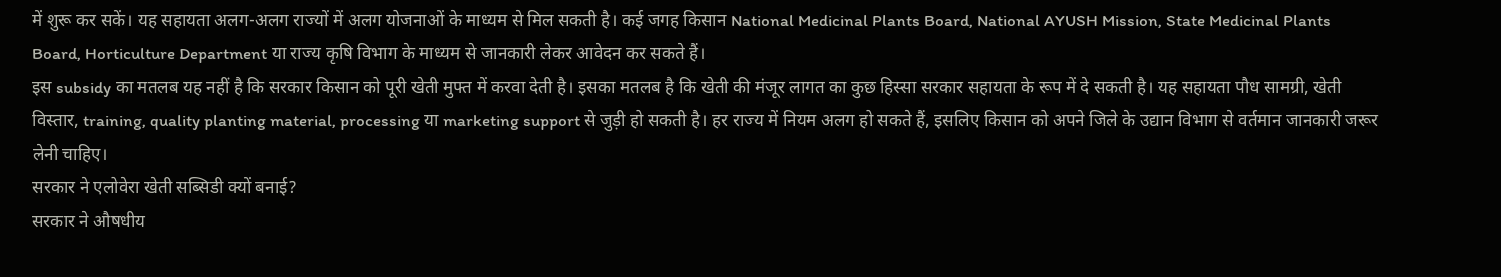में शुरू कर सकें। यह सहायता अलग-अलग राज्यों में अलग योजनाओं के माध्यम से मिल सकती है। कई जगह किसान National Medicinal Plants Board, National AYUSH Mission, State Medicinal Plants Board, Horticulture Department या राज्य कृषि विभाग के माध्यम से जानकारी लेकर आवेदन कर सकते हैं।
इस subsidy का मतलब यह नहीं है कि सरकार किसान को पूरी खेती मुफ्त में करवा देती है। इसका मतलब है कि खेती की मंजूर लागत का कुछ हिस्सा सरकार सहायता के रूप में दे सकती है। यह सहायता पौध सामग्री, खेती विस्तार, training, quality planting material, processing या marketing support से जुड़ी हो सकती है। हर राज्य में नियम अलग हो सकते हैं, इसलिए किसान को अपने जिले के उद्यान विभाग से वर्तमान जानकारी जरूर लेनी चाहिए।
सरकार ने एलोवेरा खेती सब्सिडी क्यों बनाई?
सरकार ने औषधीय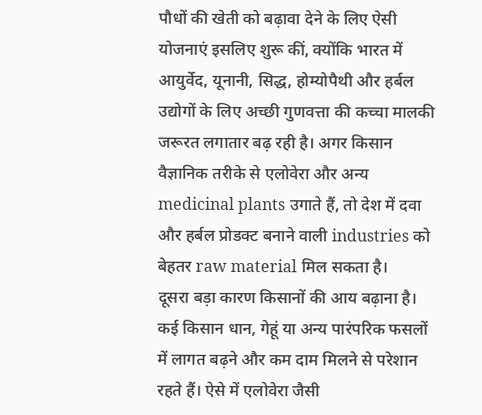पौधों की खेती को बढ़ावा देने के लिए ऐसी योजनाएं इसलिए शुरू कीं, क्योंकि भारत में आयुर्वेद, यूनानी, सिद्ध, होम्योपैथी और हर्बल उद्योगों के लिए अच्छी गुणवत्ता की कच्चा मालकी जरूरत लगातार बढ़ रही है। अगर किसान वैज्ञानिक तरीके से एलोवेरा और अन्य medicinal plants उगाते हैं, तो देश में दवा और हर्बल प्रोडक्ट बनाने वाली industries को बेहतर raw material मिल सकता है।
दूसरा बड़ा कारण किसानों की आय बढ़ाना है। कई किसान धान, गेहूं या अन्य पारंपरिक फसलों में लागत बढ़ने और कम दाम मिलने से परेशान रहते हैं। ऐसे में एलोवेरा जैसी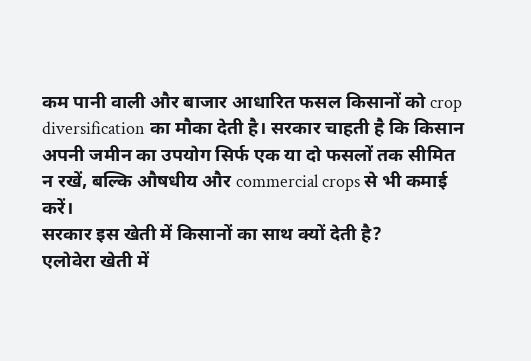कम पानी वाली और बाजार आधारित फसल किसानों को crop diversification का मौका देती है। सरकार चाहती है कि किसान अपनी जमीन का उपयोग सिर्फ एक या दो फसलों तक सीमित न रखें, बल्कि औषधीय और commercial crops से भी कमाई करें।
सरकार इस खेती में किसानों का साथ क्यों देती है?
एलोवेरा खेती में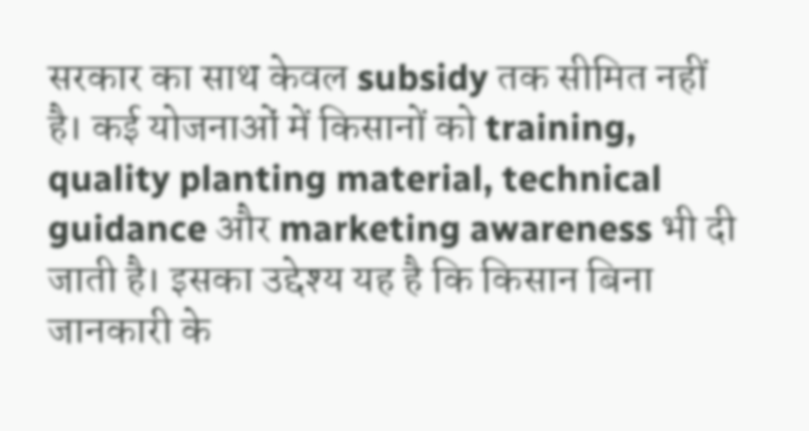सरकार का साथ केवल subsidy तक सीमित नहीं है। कई योजनाओं में किसानों को training, quality planting material, technical guidance और marketing awareness भी दी जाती है। इसका उद्देश्य यह है कि किसान बिना जानकारी के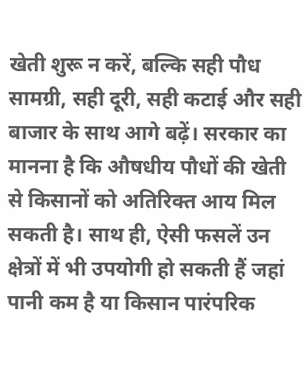खेती शुरू न करें, बल्कि सही पौध सामग्री, सही दूरी, सही कटाई और सही बाजार के साथ आगे बढ़ें। सरकार का मानना है कि औषधीय पौधों की खेती से किसानों को अतिरिक्त आय मिल सकती है। साथ ही, ऐसी फसलें उन क्षेत्रों में भी उपयोगी हो सकती हैं जहां पानी कम है या किसान पारंपरिक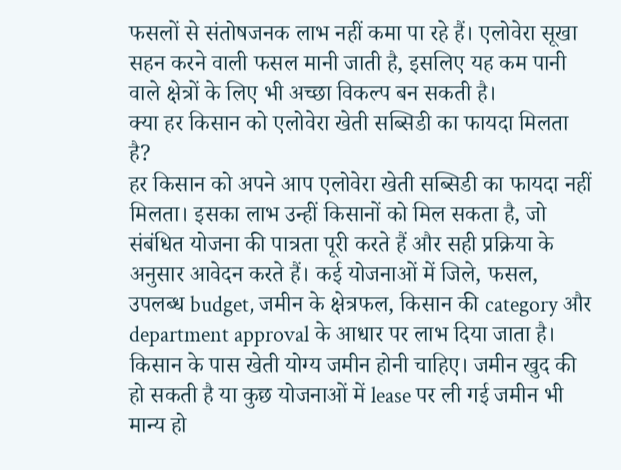फसलों से संतोषजनक लाभ नहीं कमा पा रहे हैं। एलोवेरा सूखा सहन करने वाली फसल मानी जाती है, इसलिए यह कम पानी वाले क्षेत्रों के लिए भी अच्छा विकल्प बन सकती है।
क्या हर किसान को एलोवेरा खेती सब्सिडी का फायदा मिलता है?
हर किसान को अपने आप एलोवेरा खेती सब्सिडी का फायदा नहीं मिलता। इसका लाभ उन्हीं किसानों को मिल सकता है, जो संबंधित योजना की पात्रता पूरी करते हैं और सही प्रक्रिया के अनुसार आवेदन करते हैं। कई योजनाओं में जिले, फसल, उपलब्ध budget, जमीन के क्षेत्रफल, किसान की category और department approval के आधार पर लाभ दिया जाता है। किसान के पास खेती योग्य जमीन होनी चाहिए। जमीन खुद की हो सकती है या कुछ योजनाओं में lease पर ली गई जमीन भी मान्य हो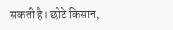सकती है। छोटे किसान,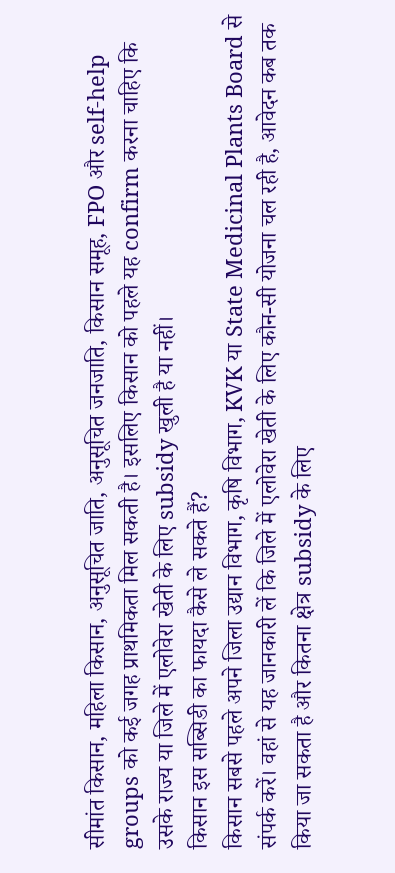सीमांत किसान, महिला किसान, अनुसूचित जाति, अनुसूचित जनजाति, किसान समूह, FPO और self-help groups को कई जगह प्राथमिकता मिल सकती है। इसलिए किसान को पहले यह confirm करना चाहिए कि उसके राज्य या जिले में एलोवेरा खेती के लिए subsidy खुली है या नहीं।
किसान इस सब्सिडी का फायदा कैसे ले सकते हैं?
किसान सबसे पहले अपने जिला उद्यान विभाग, कृषि विभाग, KVK या State Medicinal Plants Board से संपर्क करें। वहां से यह जानकारी लें कि जिले में एलोवेरा खेती के लिए कौन-सी योजना चल रही है, आवेदन कब तक किया जा सकता है और कितना क्षेत्र subsidy के लिए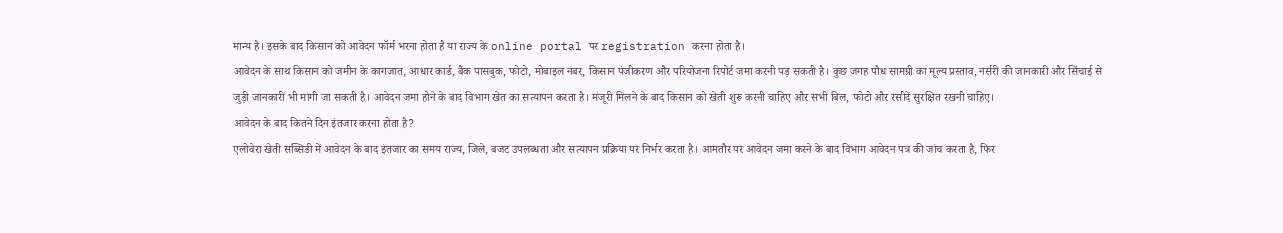मान्य है। इसके बाद किसान को आवेदन फॉर्म भरना होता है या राज्य के online portal पर registration करना होता है।
आवेदन के साथ किसान को जमीन के कागजात, आधार कार्ड, बैंक पासबुक, फोटो, मोबाइल नंबर, किसान पंजीकरण और परियोजना रिपोर्ट जमा करनी पड़ सकती है। कुछ जगह पौध सामग्री का मूल्य प्रस्ताव, नर्सरी की जानकारी और सिंचाई से जुड़ी जानकारी भी मांगी जा सकती है। आवेदन जमा होने के बाद विभाग खेत का सत्यापन करता है। मंजूरी मिलने के बाद किसान को खेती शुरू करनी चाहिए और सभी बिल, फोटो और रसीदें सुरक्षित रखनी चाहिए।
आवेदन के बाद कितने दिन इंतजार करना होता है?
एलोवेरा खेती सब्सिडी में आवेदन के बाद इंतजार का समय राज्य, जिले, बजट उपलब्धता और सत्यापन प्रक्रिया पर निर्भर करता है। आमतौर पर आवेदन जमा करने के बाद विभाग आवेदन पत्र की जांच करता है, फिर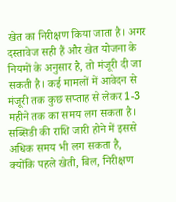खेत का निरीक्षण किया जाता है। अगर दस्तावेज सही हैं और खेत योजना के नियमों के अनुसार है, तो मंजूरी दी जा सकती है। कई मामलों में आवेदन से मंजूरी तक कुछ सप्ताह से लेकर 1-3 महीने तक का समय लग सकता है। सब्सिडी की राशि जारी होने में इससे अधिक समय भी लग सकता है, क्योंकि पहले खेती, बिल, निरीक्षण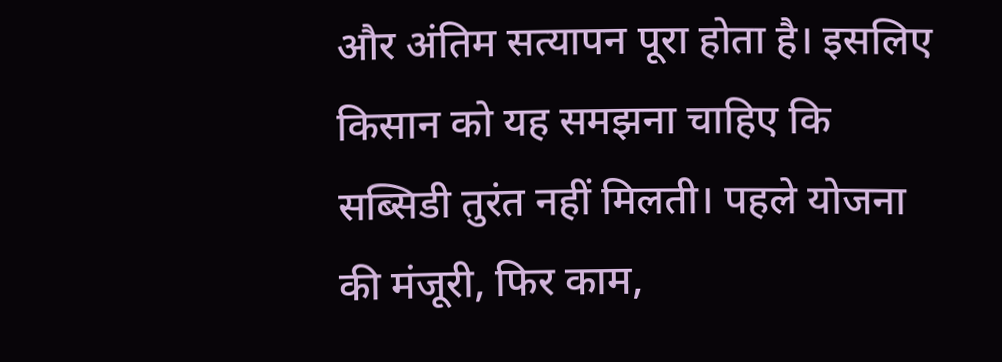और अंतिम सत्यापन पूरा होता है। इसलिए किसान को यह समझना चाहिए कि सब्सिडी तुरंत नहीं मिलती। पहले योजना की मंजूरी, फिर काम,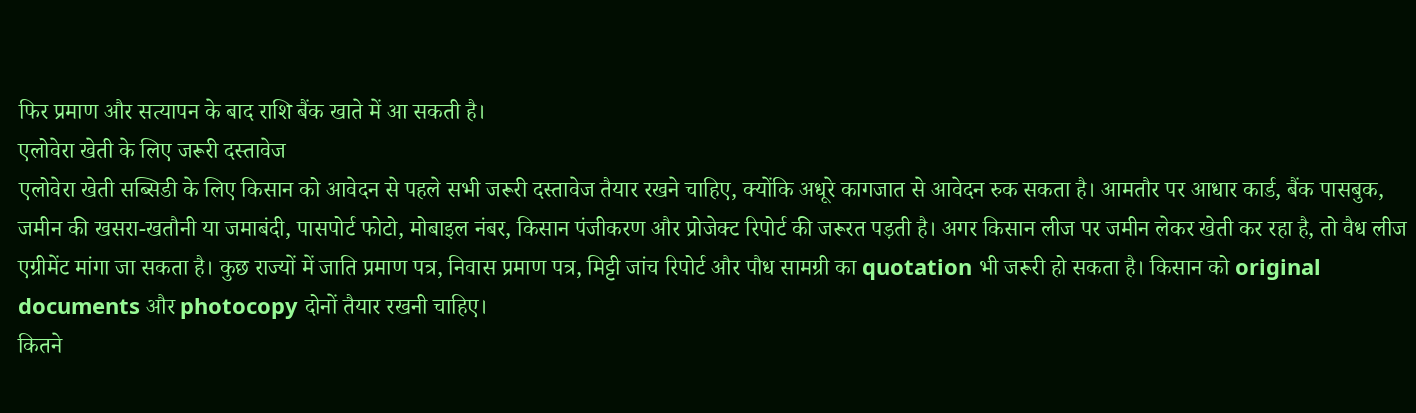फिर प्रमाण और सत्यापन के बाद राशि बैंक खाते में आ सकती है।
एलोवेरा खेती के लिए जरूरी दस्तावेज
एलोवेरा खेती सब्सिडी के लिए किसान को आवेदन से पहले सभी जरूरी दस्तावेज तैयार रखने चाहिए, क्योंकि अधूरे कागजात से आवेदन रुक सकता है। आमतौर पर आधार कार्ड, बैंक पासबुक, जमीन की खसरा-खतौनी या जमाबंदी, पासपोर्ट फोटो, मोबाइल नंबर, किसान पंजीकरण और प्रोजेक्ट रिपोर्ट की जरूरत पड़ती है। अगर किसान लीज पर जमीन लेकर खेती कर रहा है, तो वैध लीज एग्रीमेंट मांगा जा सकता है। कुछ राज्यों में जाति प्रमाण पत्र, निवास प्रमाण पत्र, मिट्टी जांच रिपोर्ट और पौध सामग्री का quotation भी जरूरी हो सकता है। किसान को original documents और photocopy दोनों तैयार रखनी चाहिए।
कितने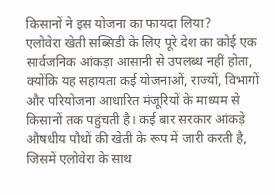किसानों ने इस योजना का फायदा लिया?
एलोवेरा खेती सब्सिडी के लिए पूरे देश का कोई एक सार्वजनिक आंकड़ा आसानी से उपलब्ध नहीं होता, क्योंकि यह सहायता कई योजनाओं, राज्यों, विभागों और परियोजना आधारित मंजूरियों के माध्यम से किसानों तक पहुंचती है। कई बार सरकार आंकड़े औषधीय पौधों की खेती के रूप में जारी करती है, जिसमें एलोवेरा के साथ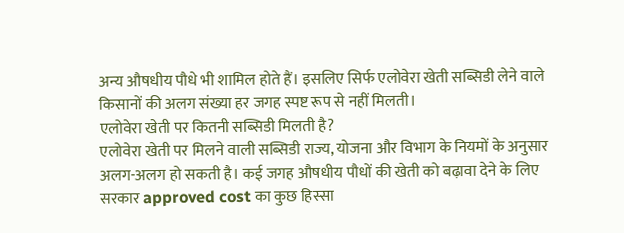अन्य औषधीय पौधे भी शामिल होते हैं। इसलिए सिर्फ एलोवेरा खेती सब्सिडी लेने वाले किसानों की अलग संख्या हर जगह स्पष्ट रूप से नहीं मिलती।
एलोवेरा खेती पर कितनी सब्सिडी मिलती है?
एलोवेरा खेती पर मिलने वाली सब्सिडी राज्य, योजना और विभाग के नियमों के अनुसार अलग-अलग हो सकती है। कई जगह औषधीय पौधों की खेती को बढ़ावा देने के लिए सरकार approved cost का कुछ हिस्सा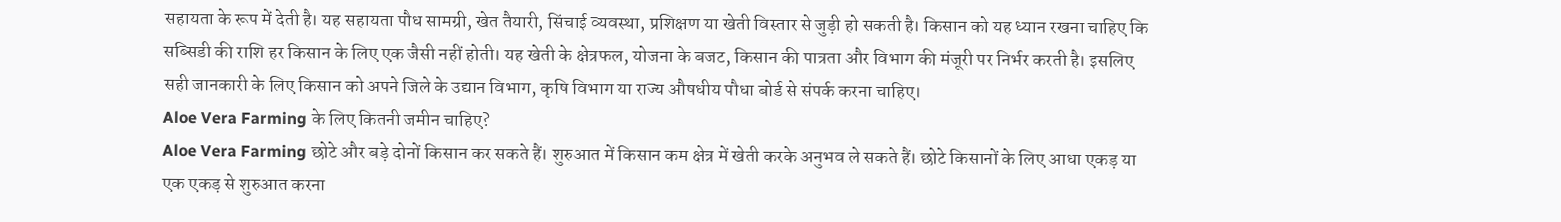सहायता के रूप में देती है। यह सहायता पौध सामग्री, खेत तैयारी, सिंचाई व्यवस्था, प्रशिक्षण या खेती विस्तार से जुड़ी हो सकती है। किसान को यह ध्यान रखना चाहिए कि सब्सिडी की राशि हर किसान के लिए एक जैसी नहीं होती। यह खेती के क्षेत्रफल, योजना के बजट, किसान की पात्रता और विभाग की मंजूरी पर निर्भर करती है। इसलिए सही जानकारी के लिए किसान को अपने जिले के उद्यान विभाग, कृषि विभाग या राज्य औषधीय पौधा बोर्ड से संपर्क करना चाहिए।
Aloe Vera Farming के लिए कितनी जमीन चाहिए?
Aloe Vera Farming छोटे और बड़े दोनों किसान कर सकते हैं। शुरुआत में किसान कम क्षेत्र में खेती करके अनुभव ले सकते हैं। छोटे किसानों के लिए आधा एकड़ या एक एकड़ से शुरुआत करना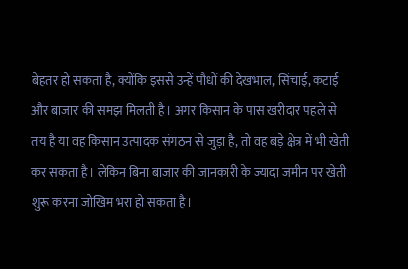बेहतर हो सकता है, क्योंकि इससे उन्हें पौधों की देखभाल, सिंचाई, कटाई और बाजार की समझ मिलती है। अगर किसान के पास खरीदार पहले से तय है या वह किसान उत्पादक संगठन से जुड़ा है, तो वह बड़े क्षेत्र में भी खेती कर सकता है। लेकिन बिना बाजार की जानकारी के ज्यादा जमीन पर खेती शुरू करना जोखिम भरा हो सकता है।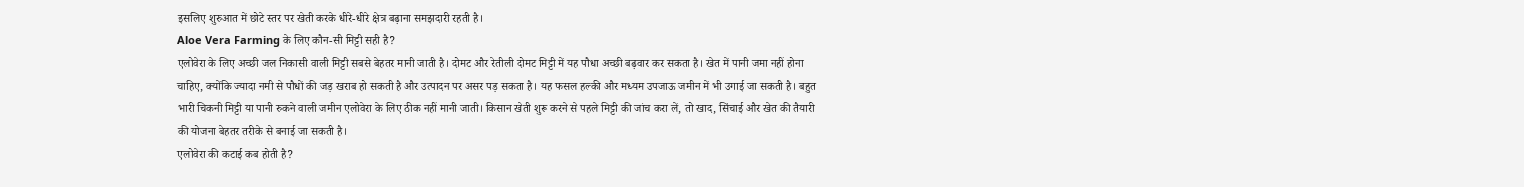इसलिए शुरुआत में छोटे स्तर पर खेती करके धीरे-धीरे क्षेत्र बढ़ाना समझदारी रहती है।
Aloe Vera Farming के लिए कौन-सी मिट्टी सही है?
एलोवेरा के लिए अच्छी जल निकासी वाली मिट्टी सबसे बेहतर मानी जाती है। दोमट और रेतीली दोमट मिट्टी में यह पौधा अच्छी बढ़वार कर सकता है। खेत में पानी जमा नहीं होना चाहिए, क्योंकि ज्यादा नमी से पौधों की जड़ खराब हो सकती है और उत्पादन पर असर पड़ सकता है। यह फसल हल्की और मध्यम उपजाऊ जमीन में भी उगाई जा सकती है। बहुत भारी चिकनी मिट्टी या पानी रुकने वाली जमीन एलोवेरा के लिए ठीक नहीं मानी जाती। किसान खेती शुरू करने से पहले मिट्टी की जांच करा लें, तो खाद, सिंचाई और खेत की तैयारी की योजना बेहतर तरीके से बनाई जा सकती है।
एलोवेरा की कटाई कब होती है?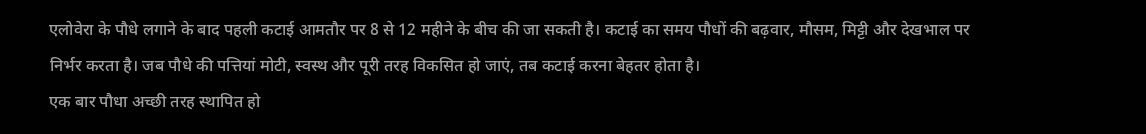एलोवेरा के पौधे लगाने के बाद पहली कटाई आमतौर पर 8 से 12 महीने के बीच की जा सकती है। कटाई का समय पौधों की बढ़वार, मौसम, मिट्टी और देखभाल पर निर्भर करता है। जब पौधे की पत्तियां मोटी, स्वस्थ और पूरी तरह विकसित हो जाएं, तब कटाई करना बेहतर होता है।
एक बार पौधा अच्छी तरह स्थापित हो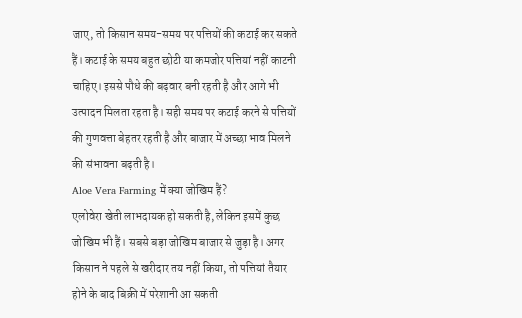जाए, तो किसान समय-समय पर पत्तियों की कटाई कर सकते हैं। कटाई के समय बहुत छोटी या कमजोर पत्तियां नहीं काटनी चाहिए। इससे पौधे की बढ़वार बनी रहती है और आगे भी उत्पादन मिलता रहता है। सही समय पर कटाई करने से पत्तियों की गुणवत्ता बेहतर रहती है और बाजार में अच्छा भाव मिलने की संभावना बढ़ती है।
Aloe Vera Farming में क्या जोखिम हैं?
एलोवेरा खेती लाभदायक हो सकती है, लेकिन इसमें कुछ जोखिम भी हैं। सबसे बड़ा जोखिम बाजार से जुड़ा है। अगर किसान ने पहले से खरीदार तय नहीं किया, तो पत्तियां तैयार होने के बाद बिक्री में परेशानी आ सकती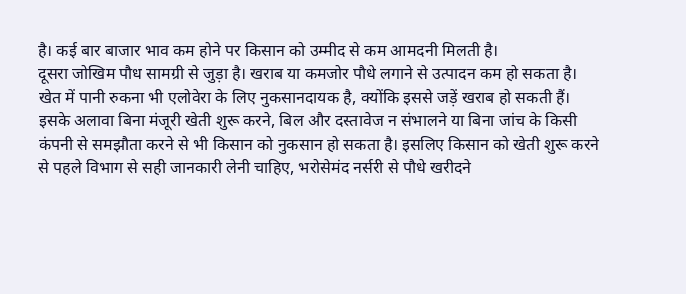है। कई बार बाजार भाव कम होने पर किसान को उम्मीद से कम आमदनी मिलती है।
दूसरा जोखिम पौध सामग्री से जुड़ा है। खराब या कमजोर पौधे लगाने से उत्पादन कम हो सकता है। खेत में पानी रुकना भी एलोवेरा के लिए नुकसानदायक है, क्योंकि इससे जड़ें खराब हो सकती हैं। इसके अलावा बिना मंजूरी खेती शुरू करने, बिल और दस्तावेज न संभालने या बिना जांच के किसी कंपनी से समझौता करने से भी किसान को नुकसान हो सकता है। इसलिए किसान को खेती शुरू करने से पहले विभाग से सही जानकारी लेनी चाहिए, भरोसेमंद नर्सरी से पौधे खरीदने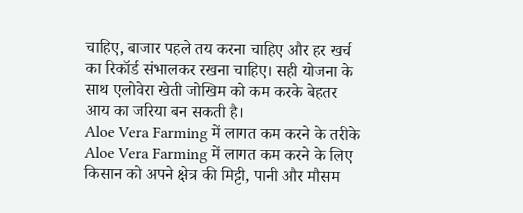चाहिए, बाजार पहले तय करना चाहिए और हर खर्च का रिकॉर्ड संभालकर रखना चाहिए। सही योजना के साथ एलोवेरा खेती जोखिम को कम करके बेहतर आय का जरिया बन सकती है।
Aloe Vera Farming में लागत कम करने के तरीके
Aloe Vera Farming में लागत कम करने के लिए किसान को अपने क्षेत्र की मिट्टी, पानी और मौसम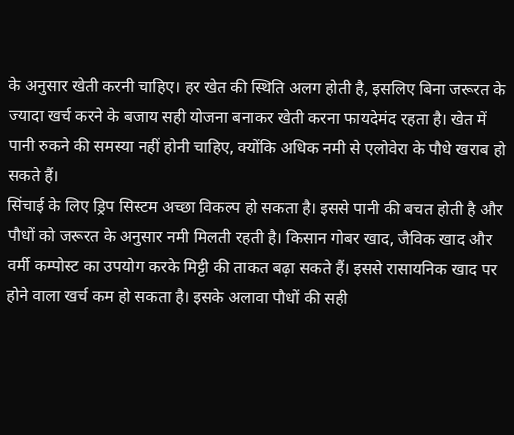के अनुसार खेती करनी चाहिए। हर खेत की स्थिति अलग होती है, इसलिए बिना जरूरत के ज्यादा खर्च करने के बजाय सही योजना बनाकर खेती करना फायदेमंद रहता है। खेत में पानी रुकने की समस्या नहीं होनी चाहिए, क्योंकि अधिक नमी से एलोवेरा के पौधे खराब हो सकते हैं।
सिंचाई के लिए ड्रिप सिस्टम अच्छा विकल्प हो सकता है। इससे पानी की बचत होती है और पौधों को जरूरत के अनुसार नमी मिलती रहती है। किसान गोबर खाद, जैविक खाद और वर्मी कम्पोस्ट का उपयोग करके मिट्टी की ताकत बढ़ा सकते हैं। इससे रासायनिक खाद पर होने वाला खर्च कम हो सकता है। इसके अलावा पौधों की सही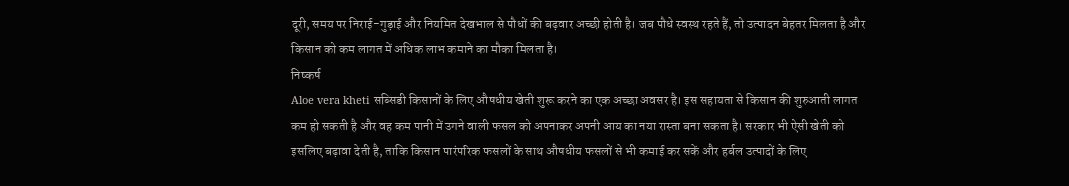दूरी, समय पर निराई-गुड़ाई और नियमित देखभाल से पौधों की बढ़वार अच्छी होती है। जब पौधे स्वस्थ रहते हैं, तो उत्पादन बेहतर मिलता है और किसान को कम लागत में अधिक लाभ कमाने का मौका मिलता है।
निष्कर्ष
Aloe vera kheti सब्सिडी किसानों के लिए औषधीय खेती शुरू करने का एक अच्छा अवसर है। इस सहायता से किसान की शुरुआती लागत कम हो सकती है और वह कम पानी में उगने वाली फसल को अपनाकर अपनी आय का नया रास्ता बना सकता है। सरकार भी ऐसी खेती को इसलिए बढ़ावा देती है, ताकि किसान पारंपरिक फसलों के साथ औषधीय फसलों से भी कमाई कर सकें और हर्बल उत्पादों के लिए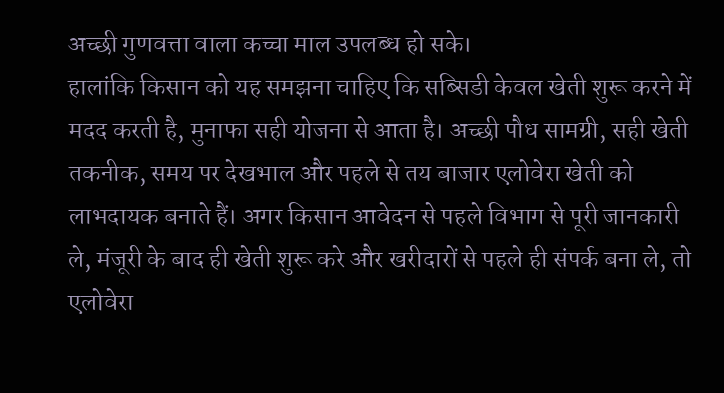अच्छी गुणवत्ता वाला कच्चा माल उपलब्ध हो सके।
हालांकि किसान को यह समझना चाहिए कि सब्सिडी केवल खेती शुरू करने में मदद करती है, मुनाफा सही योजना से आता है। अच्छी पौध सामग्री, सही खेती तकनीक, समय पर देखभाल और पहले से तय बाजार एलोवेरा खेती को लाभदायक बनाते हैं। अगर किसान आवेदन से पहले विभाग से पूरी जानकारी ले, मंजूरी के बाद ही खेती शुरू करे और खरीदारों से पहले ही संपर्क बना ले, तो एलोवेरा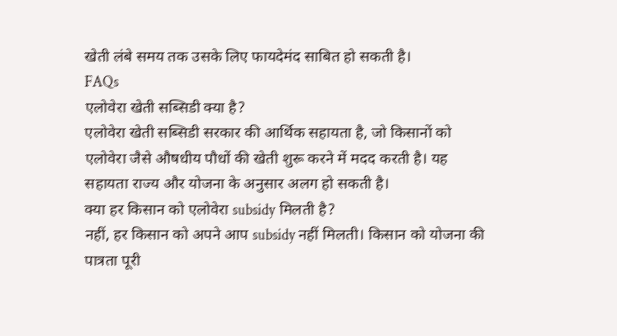खेती लंबे समय तक उसके लिए फायदेमंद साबित हो सकती है।
FAQs
एलोवेरा खेती सब्सिडी क्या है?
एलोवेरा खेती सब्सिडी सरकार की आर्थिक सहायता है, जो किसानों को एलोवेरा जैसे औषधीय पौधों की खेती शुरू करने में मदद करती है। यह सहायता राज्य और योजना के अनुसार अलग हो सकती है।
क्या हर किसान को एलोवेरा subsidy मिलती है?
नहीं, हर किसान को अपने आप subsidy नहीं मिलती। किसान को योजना की पात्रता पूरी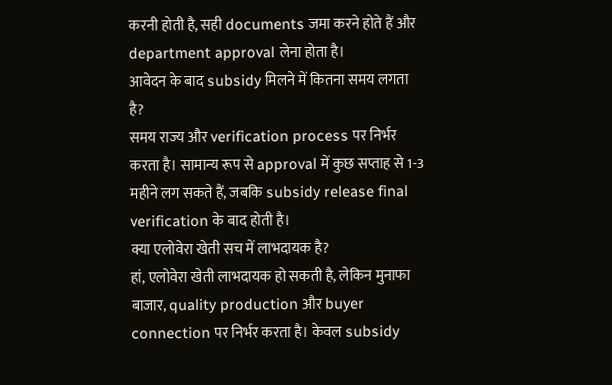करनी होती है, सही documents जमा करने होते हैं और department approval लेना होता है।
आवेदन के बाद subsidy मिलने में कितना समय लगता है?
समय राज्य और verification process पर निर्भर करता है। सामान्य रूप से approval में कुछ सप्ताह से 1-3 महीने लग सकते हैं, जबकि subsidy release final verification के बाद होती है।
क्या एलोवेरा खेती सच में लाभदायक है?
हां, एलोवेरा खेती लाभदायक हो सकती है, लेकिन मुनाफा बाजार, quality production और buyer connection पर निर्भर करता है। केवल subsidy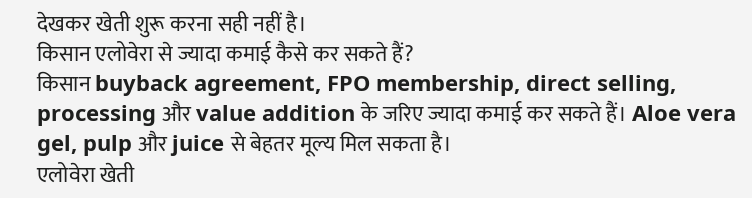देखकर खेती शुरू करना सही नहीं है।
किसान एलोवेरा से ज्यादा कमाई कैसे कर सकते हैं?
किसान buyback agreement, FPO membership, direct selling, processing और value addition के जरिए ज्यादा कमाई कर सकते हैं। Aloe vera gel, pulp और juice से बेहतर मूल्य मिल सकता है।
एलोवेरा खेती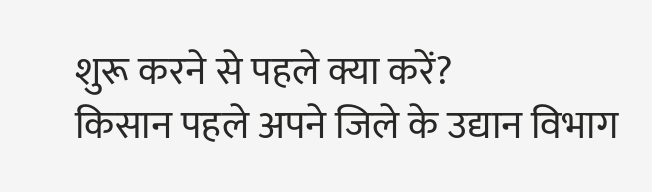शुरू करने से पहले क्या करें?
किसान पहले अपने जिले के उद्यान विभाग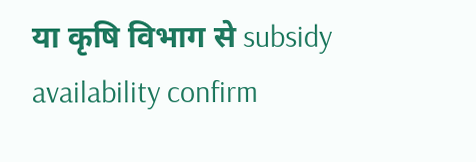या कृषि विभाग से subsidy availability confirm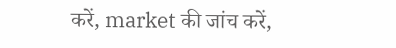करें, market की जांच करें,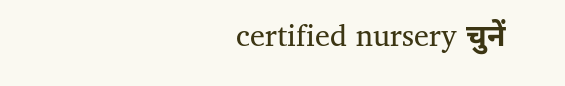certified nursery चुनें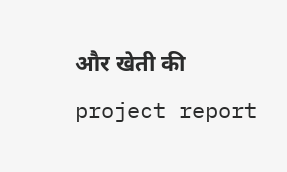और खेती की project report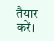तैयार करें।